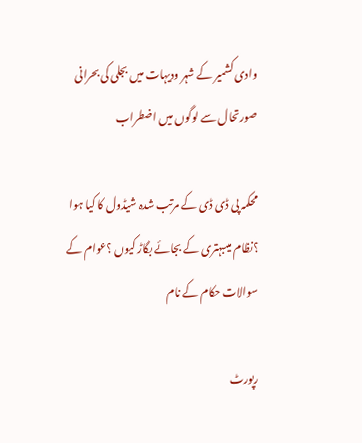وادی کشمیر کے شہر ودیہات میں بجلی کی بحرانی صورتحال سے لوگوں میں اضطراب

محکمہ پی ڈی ڈی کے مرتب شدہ شیڈول کا کیا ہوا ؟نظام میںبہتری کے بجائے بگاڑ کیوں ؟عوام کے سوالات حکام کے نام

رپورٹ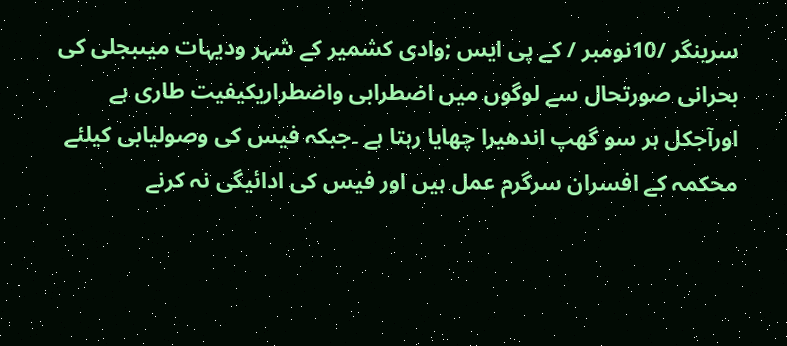سرینگر /10نومبر / کے پی ایس ;وادی کشمیر کے شہر ودیہات میںبجلی کی بحرانی صورتحال سے لوگوں میں اضطرابی واضطراریکیفیت طاری ہے اورآجکل ہر سو گھپ اندھیرا چھایا رہتا ہے ۔جبکہ فیس کی وصولیابی کیلئے محکمہ کے افسران سرگرم عمل ہیں اور فیس کی ادائیگی نہ کرنے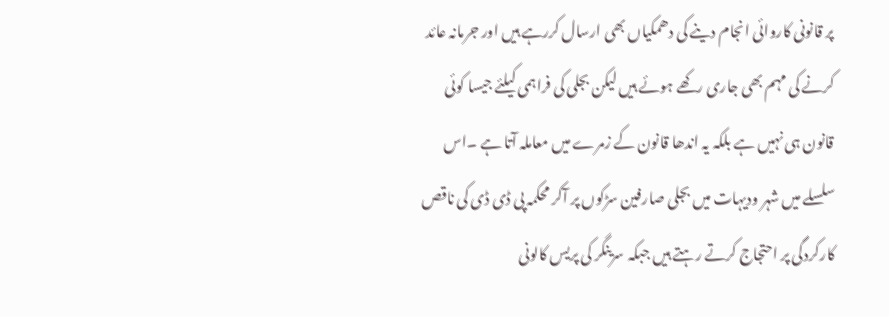پر قانونی کاروائی انجام دینے کی دھمکیاں بھی ارسال کررہے ہیں اور جرمانہ عائد کرنے کی مہم بھی جاری رکھے ہوئے ہیں لیکن بجلی کی فراہمی کیلئے جیسا کوئی قانون ہی نہیں ہے بلکہ یہ اندھا قانون کے زمرے میں معاملہ آتا ہے ۔اس سلسلے میں شہر ودیہات میں بجلی صارفین سڑکوں پر آکر محکمہ پی ڈی ڈی کی ناقص کارکردگی پر احتجاج کرتے رہتے ہیں جبکہ سرینگر کی پریس کالونی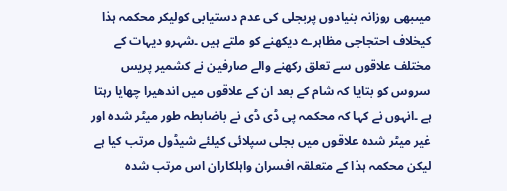میںبھی روزانہ بنیادوں پربجلی کی عدم دستیابی کولیکر محکمہ ہذا کیخلاف احتجاجی مظاہرے دیکھنے کو ملتے ہیں ۔شہرو دیہات کے مختلف علاقوں سے تعلق رکھنے والے صارفین نے کشمیر پریس سروس کو بتایا کہ شام کے بعد ان کے علاقوں میں اندھیرا چھایا رہتا ہے ۔انہوں نے کہا کہ محکمہ پی ڈی ڈی نے باضابطہ طور میٹر شدہ اور غیر میٹر شدہ علاقوں میں بجلی سپلائی کیلئے شیڈول مرتب کیا ہے لیکن محکمہ ہذا کے متعلقہ افسران واہلکاران اس مرتب شدہ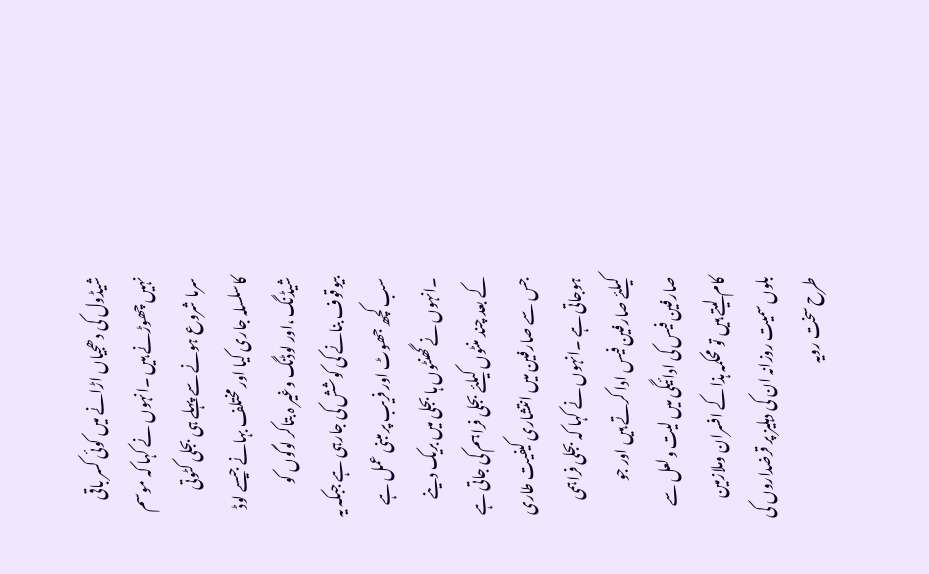شیڈول کی دھجیاں اڑانے میں کوئی کسر باقی نہیں چھوڑنے ہیں ۔انہوں نے کہا کہ موسم سرما شروع ہونے سے پہلے ہی بجلی کٹوتی کاسلسلہ جاری کیا اور مختلف بہانے جیسے لوڈ شیڈنگ ،اور لوڈنگ وغیر ہ بتاکر لوگوں کو بیوقوف بنانے کی کوشش کی جارہی ہے جبکہ یہ سب کچھ جھوٹ اور فریب پر مبنی عمل ہے ۔انہوں نے گھنٹوں ہا بجلی میں بریک دینے کے بعد چند منٹوں کیلئے بجلی فراہم کی جاتی ہے جس سے صارفین میں انتشاری کیفیت طاری ہوجاتی ہے ۔انہوں نے کہا کہ بجلی فراہمی کیلئے صارفین فیس ادا کرتے ہیں اور جو صارفین فیس کی ادائیگی میں لیت ولعل سے کام لیتے ہیں تو محکمہ ہذا کے افسران وملازمین بلوں سمیت روزانہ ان کی دہلیز پر قرضداروں کی طرح سخت رویہ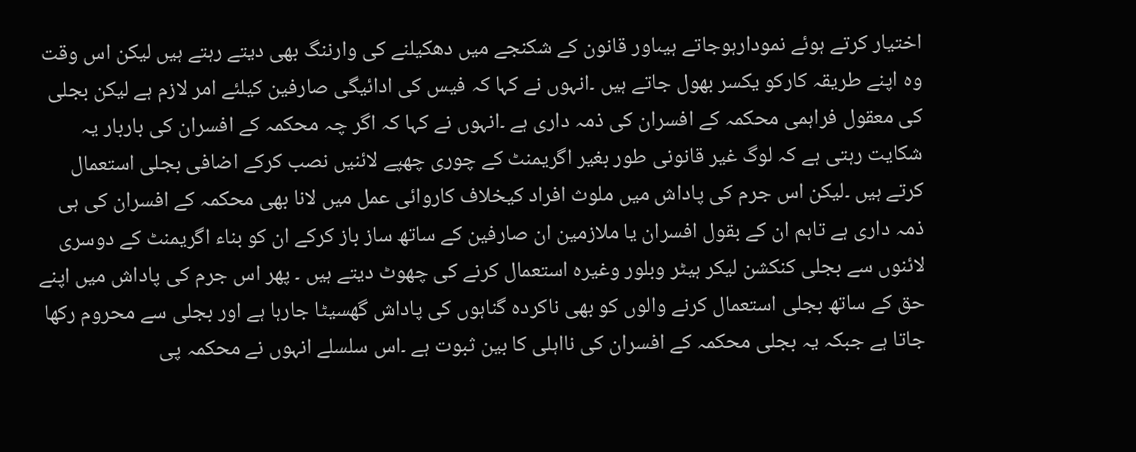اختیار کرتے ہوئے نمودارہوجاتے ہیںاور قانون کے شکنجے میں دھکیلنے کی وارننگ بھی دیتے رہتے ہیں لیکن اس وقت وہ اپنے طریقہ کارکو یکسر بھول جاتے ہیں ۔انہوں نے کہا کہ فیس کی ادائیگی صارفین کیلئے امر لازم ہے لیکن بجلی کی معقول فراہمی محکمہ کے افسران کی ذمہ داری ہے ۔انہوں نے کہا کہ اگر چہ محکمہ کے افسران کی باربار یہ شکایت رہتی ہے کہ لوگ غیر قانونی طور بغیر اگریمنٹ کے چوری چھپے لائنیں نصب کرکے اضافی بجلی استعمال کرتے ہیں ۔لیکن اس جرم کی پاداش میں ملوث افراد کیخلاف کاروائی عمل میں لانا بھی محکمہ کے افسران کی ہی ذمہ داری ہے تاہم ان کے بقول افسران یا ملازمین ان صارفین کے ساتھ ساز باز کرکے ان کو بناء اگریمنٹ کے دوسری لائنوں سے بجلی کنکشن لیکر ہیٹر وبلور وغیرہ استعمال کرنے کی چھوٹ دیتے ہیں ۔ پھر اس جرم کی پاداش میں اپنے حق کے ساتھ بجلی استعمال کرنے والوں کو بھی ناکردہ گناہوں کی پاداش گھسیٹا جارہا ہے اور بجلی سے محروم رکھا جاتا ہے جبکہ یہ بجلی محکمہ کے افسران کی نااہلی کا بین ثبوت ہے ۔اس سلسلے انہوں نے محکمہ پی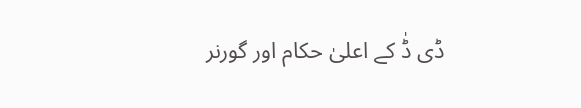ڈی ڈٰ کے اعلیٰ حکام اور گورنر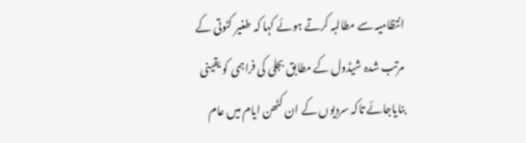انتظامیہ سے مطالبہ کرتے ہوئے کہا کہ طغیر کٹوتی کے مرتب شدہ شیڈول کے مطابق بجلی کی فراہمی کو یقینی بنایاجائے تاکہ سردیوں کے ان کٹھن ایام میں عام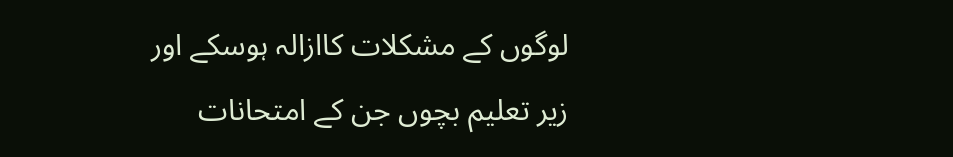لوگوں کے مشکلات کاازالہ ہوسکے اور زیر تعلیم بچوں جن کے امتحانات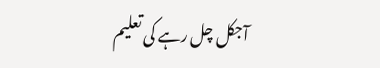آجکل چل رہے کی تعلیم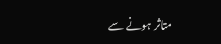متاثر ہونے سے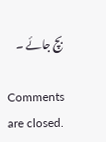بچ جائے ۔

Comments are closed.